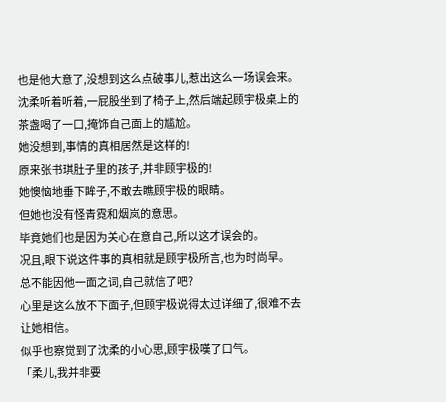也是他大意了,没想到这么点破事儿,惹出这么一场误会来。
沈柔听着听着,一屁股坐到了椅子上,然后端起顾宇极桌上的茶盏喝了一口,掩饰自己面上的尴尬。
她没想到,事情的真相居然是这样的!
原来张书琪肚子里的孩子,并非顾宇极的!
她懊恼地垂下眸子,不敢去瞧顾宇极的眼睛。
但她也没有怪青霓和烟岚的意思。
毕竟她们也是因为关心在意自己,所以这才误会的。
况且,眼下说这件事的真相就是顾宇极所言,也为时尚早。
总不能因他一面之词,自己就信了吧?
心里是这么放不下面子,但顾宇极说得太过详细了,很难不去让她相信。
似乎也察觉到了沈柔的小心思,顾宇极嘆了口气。
「柔儿,我并非要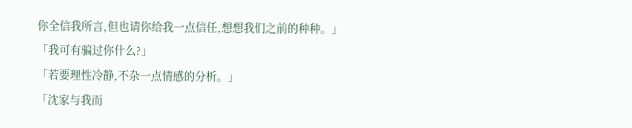你全信我所言,但也请你给我一点信任,想想我们之前的种种。」
「我可有骗过你什么?」
「若要理性冷静,不杂一点情感的分析。」
「沈家与我而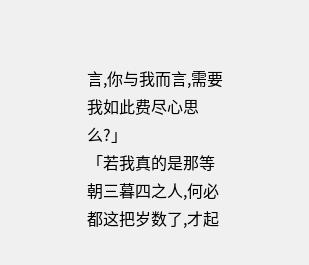言,你与我而言,需要我如此费尽心思么?」
「若我真的是那等朝三暮四之人,何必都这把岁数了,才起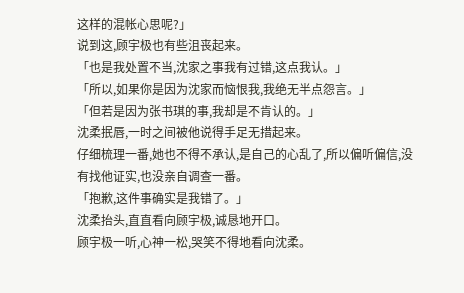这样的混帐心思呢?」
说到这,顾宇极也有些沮丧起来。
「也是我处置不当,沈家之事我有过错,这点我认。」
「所以,如果你是因为沈家而恼恨我,我绝无半点怨言。」
「但若是因为张书琪的事,我却是不肯认的。」
沈柔抿唇,一时之间被他说得手足无措起来。
仔细梳理一番,她也不得不承认,是自己的心乱了,所以偏听偏信,没有找他证实,也没亲自调查一番。
「抱歉,这件事确实是我错了。」
沈柔抬头,直直看向顾宇极,诚恳地开口。
顾宇极一听,心神一松,哭笑不得地看向沈柔。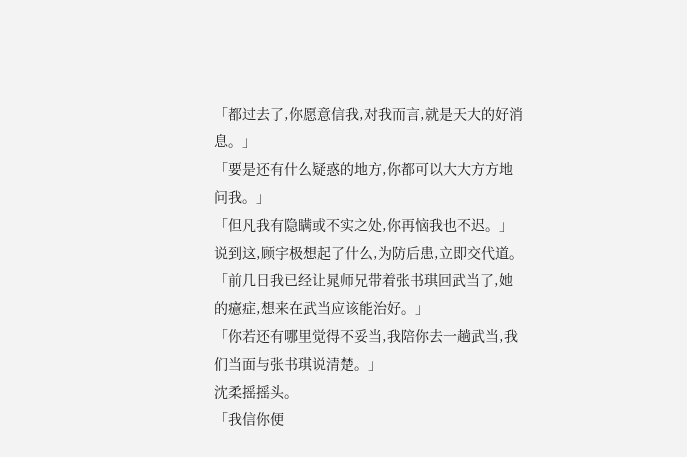「都过去了,你愿意信我,对我而言,就是天大的好消息。」
「要是还有什么疑惑的地方,你都可以大大方方地问我。」
「但凡我有隐瞒或不实之处,你再恼我也不迟。」
说到这,顾宇极想起了什么,为防后患,立即交代道。
「前几日我已经让晁师兄带着张书琪回武当了,她的癔症,想来在武当应该能治好。」
「你若还有哪里觉得不妥当,我陪你去一趟武当,我们当面与张书琪说清楚。」
沈柔摇摇头。
「我信你便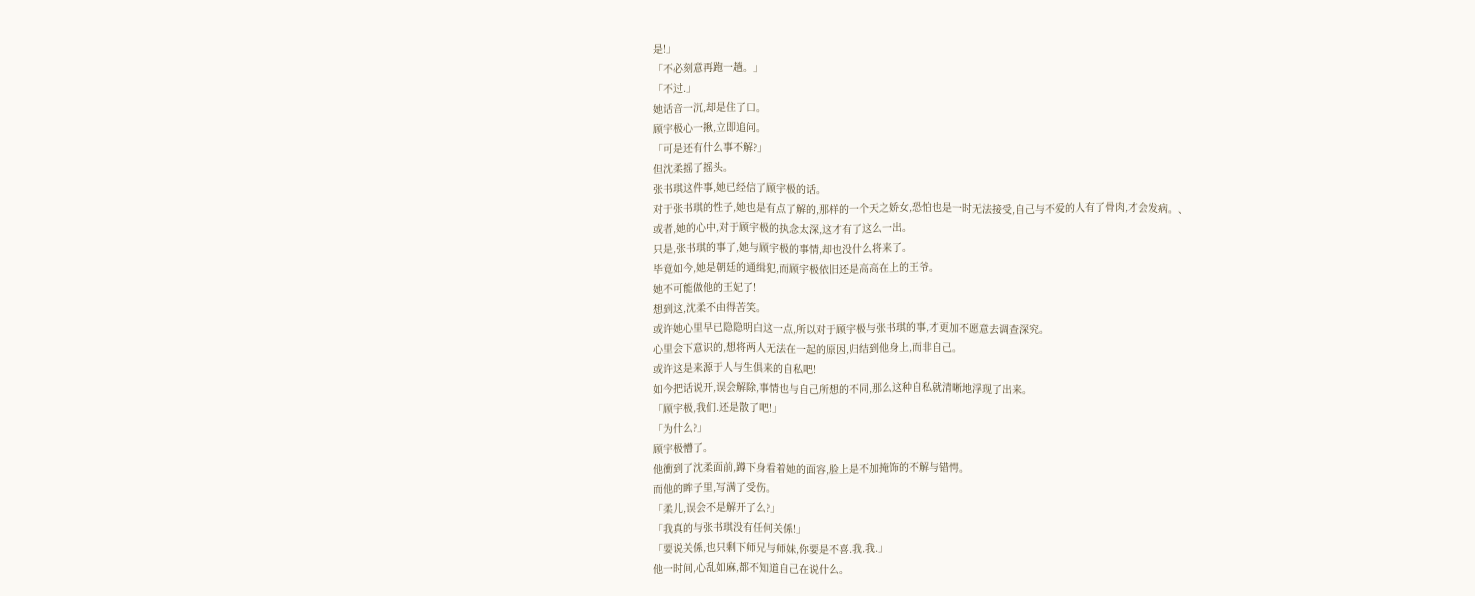是!」
「不必刻意再跑一趟。」
「不过.」
她话音一沉,却是住了口。
顾宇极心一揪,立即追问。
「可是还有什么事不解?」
但沈柔摇了摇头。
张书琪这件事,她已经信了顾宇极的话。
对于张书琪的性子,她也是有点了解的,那样的一个天之娇女,恐怕也是一时无法接受,自己与不爱的人有了骨肉,才会发病。、
或者,她的心中,对于顾宇极的执念太深,这才有了这么一出。
只是,张书琪的事了,她与顾宇极的事情,却也没什么将来了。
毕竟如今,她是朝廷的通缉犯,而顾宇极依旧还是高高在上的王爷。
她不可能做他的王妃了!
想到这,沈柔不由得苦笑。
或许她心里早已隐隐明白这一点,所以对于顾宇极与张书琪的事,才更加不愿意去调查深究。
心里会下意识的,想将两人无法在一起的原因,归结到他身上,而非自己。
或许这是来源于人与生俱来的自私吧!
如今把话说开,误会解除,事情也与自己所想的不同,那么这种自私就清晰地浮现了出来。
「顾宇极,我们.还是散了吧!」
「为什么?」
顾宇极懵了。
他衝到了沈柔面前,蹲下身看着她的面容,脸上是不加掩饰的不解与错愕。
而他的眸子里,写满了受伤。
「柔儿,误会不是解开了么?」
「我真的与张书琪没有任何关係!」
「要说关係,也只剩下师兄与师妹,你要是不喜.我.我.」
他一时间,心乱如麻,都不知道自己在说什么。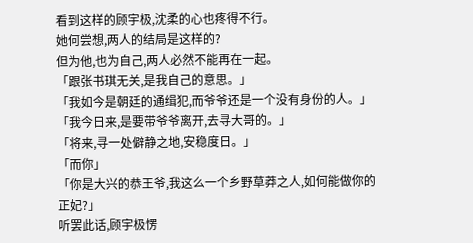看到这样的顾宇极,沈柔的心也疼得不行。
她何尝想,两人的结局是这样的?
但为他,也为自己,两人必然不能再在一起。
「跟张书琪无关,是我自己的意思。」
「我如今是朝廷的通缉犯,而爷爷还是一个没有身份的人。」
「我今日来,是要带爷爷离开,去寻大哥的。」
「将来,寻一处僻静之地,安稳度日。」
「而你」
「你是大兴的恭王爷,我这么一个乡野草莽之人,如何能做你的正妃?」
听罢此话,顾宇极愣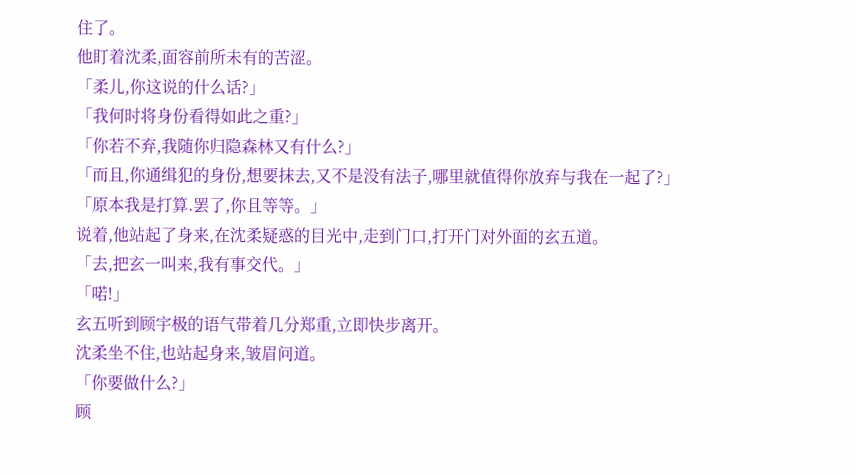住了。
他盯着沈柔,面容前所未有的苦涩。
「柔儿,你这说的什么话?」
「我何时将身份看得如此之重?」
「你若不弃,我随你归隐森林又有什么?」
「而且,你通缉犯的身份,想要抹去,又不是没有法子,哪里就值得你放弃与我在一起了?」
「原本我是打算.罢了,你且等等。」
说着,他站起了身来,在沈柔疑惑的目光中,走到门口,打开门对外面的玄五道。
「去,把玄一叫来,我有事交代。」
「喏!」
玄五听到顾宇极的语气带着几分郑重,立即快步离开。
沈柔坐不住,也站起身来,皱眉问道。
「你要做什么?」
顾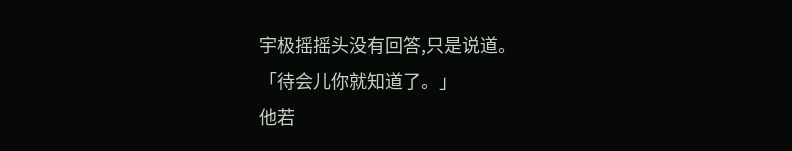宇极摇摇头没有回答,只是说道。
「待会儿你就知道了。」
他若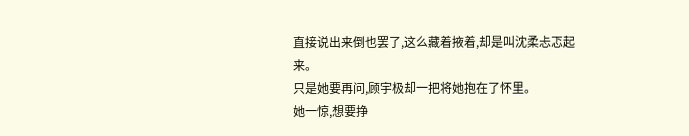直接说出来倒也罢了,这么藏着掖着,却是叫沈柔忐忑起来。
只是她要再问,顾宇极却一把将她抱在了怀里。
她一惊,想要挣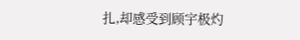扎,却感受到顾宇极灼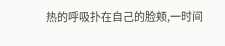热的呼吸扑在自己的脸颊,一时间